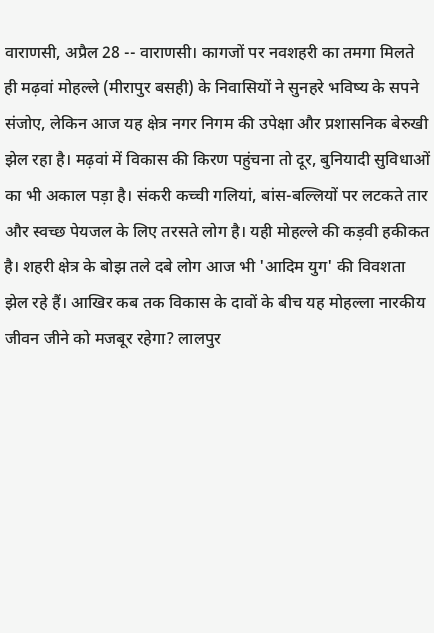वाराणसी, अप्रैल 28 -- वाराणसी। कागजों पर नवशहरी का तमगा मिलते ही मढ़वां मोहल्ले (मीरापुर बसही) के निवासियों ने सुनहरे भविष्य के सपने संजोए, लेकिन आज यह क्षेत्र नगर निगम की उपेक्षा और प्रशासनिक बेरुखी झेल रहा है। मढ़वां में विकास की किरण पहुंचना तो दूर, बुनियादी सुविधाओं का भी अकाल पड़ा है। संकरी कच्ची गलियां, बांस-बल्लियों पर लटकते तार और स्वच्छ पेयजल के लिए तरसते लोग है। यही मोहल्ले की कड़वी हकीकत है। शहरी क्षेत्र के बोझ तले दबे लोग आज भी 'आदिम युग' की विवशता झेल रहे हैं। आखिर कब तक विकास के दावों के बीच यह मोहल्ला नारकीय जीवन जीने को मजबूर रहेगा? लालपुर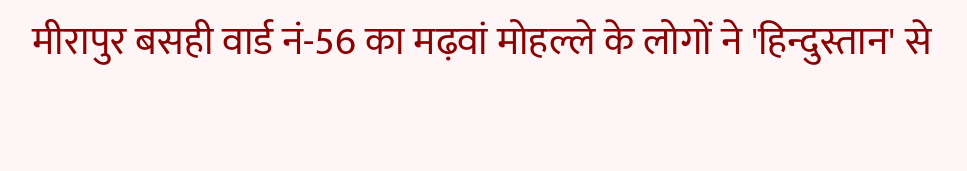मीरापुर बसही वार्ड नं-56 का मढ़वां मोहल्ले के लोगों ने 'हिन्दुस्तान' से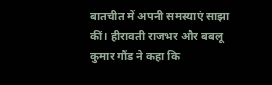बातचीत में अपनी समस्याएं साझा कीं। हीरावती राजभर और बबलू कुमार गौंड ने कहा कि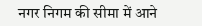नगर निगम की सीमा में आने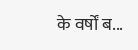के वर्षों ब...